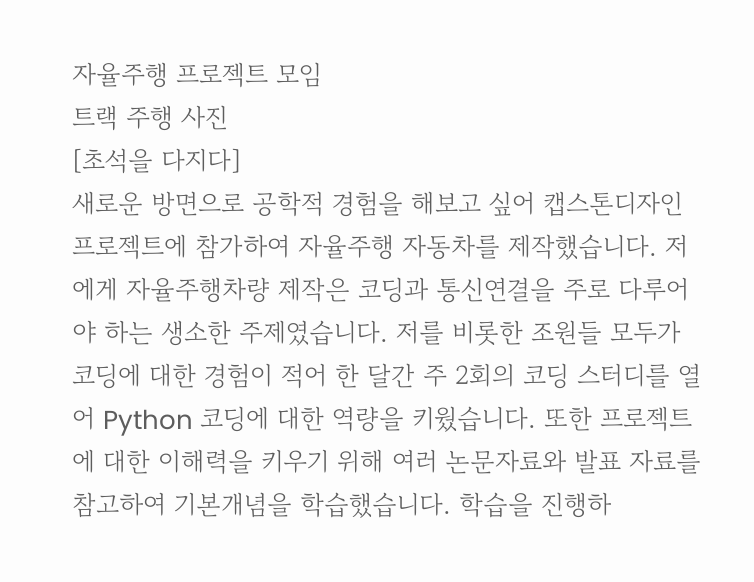자율주행 프로젝트 모임
트랙 주행 사진
[초석을 다지다]
새로운 방면으로 공학적 경험을 해보고 싶어 캡스톤디자인 프로젝트에 참가하여 자율주행 자동차를 제작했습니다. 저에게 자율주행차량 제작은 코딩과 통신연결을 주로 다루어야 하는 생소한 주제였습니다. 저를 비롯한 조원들 모두가 코딩에 대한 경험이 적어 한 달간 주 2회의 코딩 스터디를 열어 Python 코딩에 대한 역량을 키웠습니다. 또한 프로젝트에 대한 이해력을 키우기 위해 여러 논문자료와 발표 자료를 참고하여 기본개념을 학습했습니다. 학습을 진행하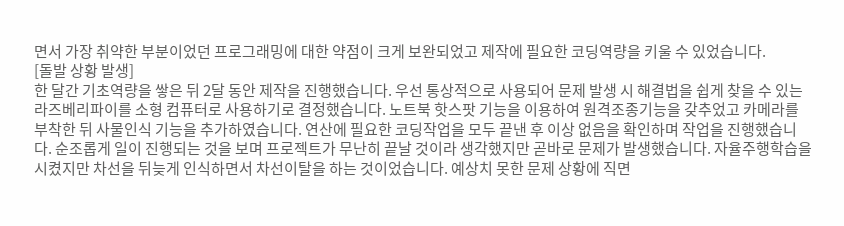면서 가장 취약한 부분이었던 프로그래밍에 대한 약점이 크게 보완되었고 제작에 필요한 코딩역량을 키울 수 있었습니다.
[돌발 상황 발생]
한 달간 기초역량을 쌓은 뒤 2달 동안 제작을 진행했습니다. 우선 통상적으로 사용되어 문제 발생 시 해결법을 쉽게 찾을 수 있는 라즈베리파이를 소형 컴퓨터로 사용하기로 결정했습니다. 노트북 핫스팟 기능을 이용하여 원격조종기능을 갖추었고 카메라를 부착한 뒤 사물인식 기능을 추가하였습니다. 연산에 필요한 코딩작업을 모두 끝낸 후 이상 없음을 확인하며 작업을 진행했습니다. 순조롭게 일이 진행되는 것을 보며 프로젝트가 무난히 끝날 것이라 생각했지만 곧바로 문제가 발생했습니다. 자율주행학습을 시켰지만 차선을 뒤늦게 인식하면서 차선이탈을 하는 것이었습니다. 예상치 못한 문제 상황에 직면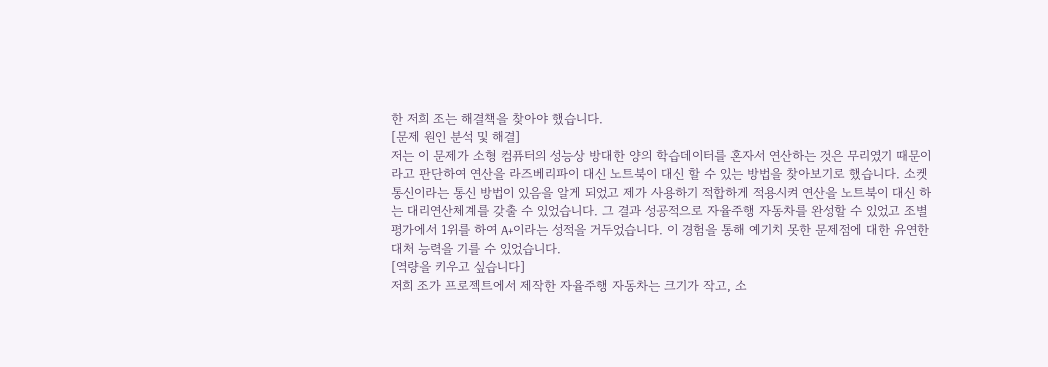한 저희 조는 해결책을 찾아야 했습니다.
[문제 원인 분석 및 해결]
저는 이 문제가 소형 컴퓨터의 성능상 방대한 양의 학습데이터를 혼자서 연산하는 것은 무리였기 때문이라고 판단하여 연산을 라즈베리파이 대신 노트북이 대신 할 수 있는 방법을 찾아보기로 했습니다. 소켓 통신이라는 통신 방법이 있음을 알게 되었고 제가 사용하기 적합하게 적용시켜 연산을 노트북이 대신 하는 대리연산체계를 갖출 수 있었습니다. 그 결과 성공적으로 자율주행 자동차를 완성할 수 있었고 조별 평가에서 1위를 하여 A+이라는 성적을 거두었습니다. 이 경험을 통해 예기치 못한 문제점에 대한 유연한 대처 능력을 기를 수 있었습니다.
[역량을 키우고 싶습니다]
저희 조가 프로젝트에서 제작한 자율주행 자동차는 크기가 작고, 소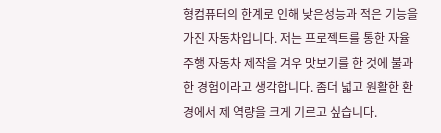형컴퓨터의 한계로 인해 낮은성능과 적은 기능을 가진 자동차입니다. 저는 프로젝트를 통한 자율주행 자동차 제작을 겨우 맛보기를 한 것에 불과한 경험이라고 생각합니다. 좀더 넓고 원활한 환경에서 제 역량을 크게 기르고 싶습니다.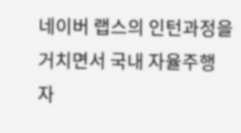네이버 랩스의 인턴과정을 거치면서 국내 자율주행 자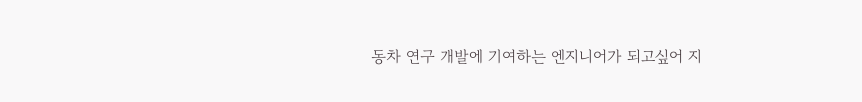동차 연구 개발에 기여하는 엔지니어가 되고싶어 지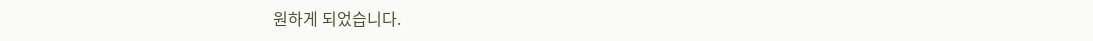원하게 되었습니다.